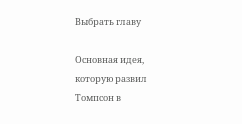Выбрать главу

Основная идея, которую развил Томпсон в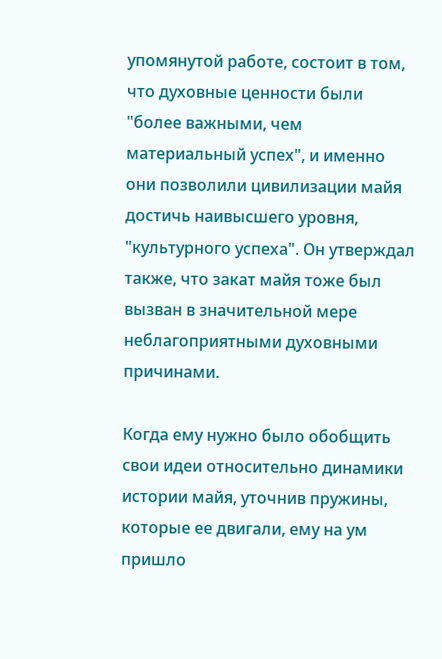упомянутой работе, состоит в том, что духовные ценности были "более важными, чем материальный успех", и именно они позволили цивилизации майя достичь наивысшего уровня, "культурного успеха". Он утверждал также, что закат майя тоже был вызван в значительной мере неблагоприятными духовными причинами.

Когда ему нужно было обобщить свои идеи относительно динамики истории майя, уточнив пружины, которые ее двигали, ему на ум пришло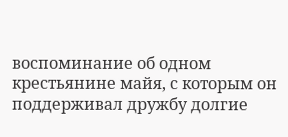воспоминание об одном крестьянине майя, с которым он поддерживал дружбу долгие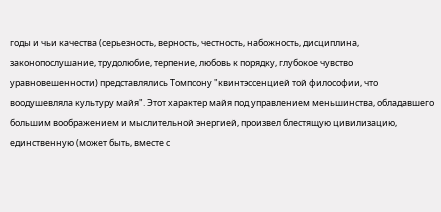годы и чьи качества (серьезность, верность, честность, набожность, дисциплина, законопослушание, трудолюбие, терпение, любовь к порядку, глубокое чувство уравновешенности) представлялись Томпсону "квинтэссенцией той философии, что воодушевляла культуру майя". Этот характер майя под управлением меньшинства, обладавшего большим воображением и мыслительной энергией, произвел блестящую цивилизацию, единственную (может быть, вместе с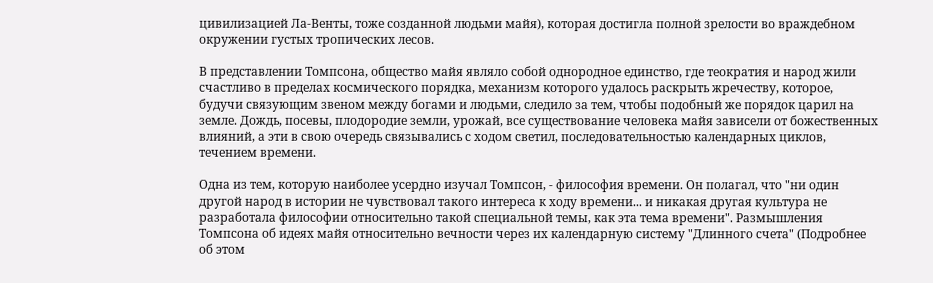цивилизацией Ла-Венты, тоже созданной людьми майя), которая достигла полной зрелости во враждебном окружении густых тропических лесов.

В представлении Томпсона, общество майя являло собой однородное единство, где теократия и народ жили счастливо в пределах космического порядка, механизм которого удалось раскрыть жречеству, которое, будучи связующим звеном между богами и людьми, следило за тем, чтобы подобный же порядок царил на земле. Дождь, посевы, плодородие земли, урожай, все существование человека майя зависели от божественных влияний, а эти в свою очередь связывались с ходом светил, последовательностью календарных циклов, течением времени.

Одна из тем, которую наиболее усердно изучал Томпсон, - философия времени. Он полагал, что "ни один другой народ в истории не чувствовал такого интереса к ходу времени... и никакая другая культура не разработала философии относительно такой специальной темы, как эта тема времени". Размышления Томпсона об идеях майя относительно вечности через их календарную систему "Длинного счета" (Подробнее об этом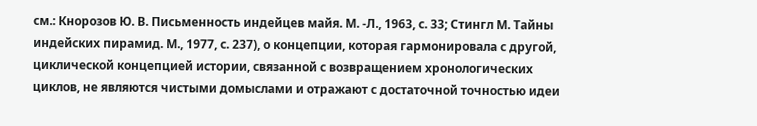см.: Кнорозов Ю. В. Письменность индейцев майя. М. -Л., 1963, с. 33; Стингл М. Тайны индейских пирамид. М., 1977, с. 237), о концепции, которая гармонировала с другой, циклической концепцией истории, связанной с возвращением хронологических циклов, не являются чистыми домыслами и отражают с достаточной точностью идеи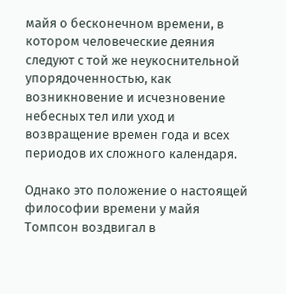майя о бесконечном времени, в котором человеческие деяния следуют с той же неукоснительной упорядоченностью, как возникновение и исчезновение небесных тел или уход и возвращение времен года и всех периодов их сложного календаря.

Однако это положение о настоящей философии времени у майя Томпсон воздвигал в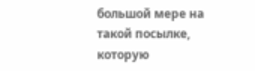большой мере на такой посылке, которую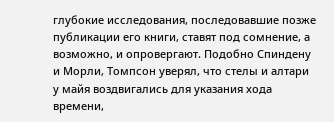глубокие исследования, последовавшие позже публикации его книги, ставят под сомнение, а возможно, и опровергают. Подобно Спиндену и Морли, Томпсон уверял, что стелы и алтари у майя воздвигались для указания хода времени,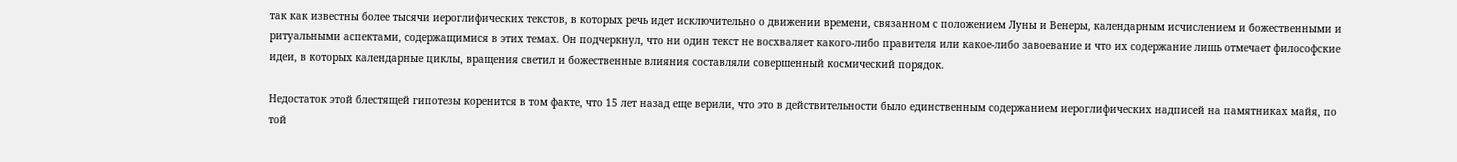так как известны более тысячи иероглифических текстов, в которых речь идет исключительно о движении времени, связанном с положением Луны и Венеры, календарным исчислением и божественными и ритуальными аспектами, содержащимися в этих темах. Он подчеркнул, что ни один текст не восхваляет какого-либо правителя или какое-либо завоевание и что их содержание лишь отмечает философские идеи, в которых календарные циклы, вращения светил и божественные влияния составляли совершенный космический порядок.

Недостаток этой блестящей гипотезы коренится в том факте, что 15 лет назад еще верили, что это в действительности было единственным содержанием иероглифических надписей на памятниках майя, по той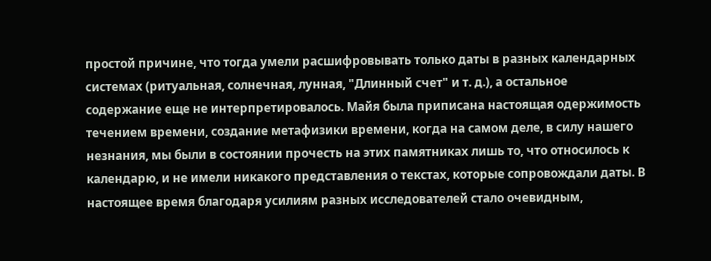простой причине, что тогда умели расшифровывать только даты в разных календарных системах (ритуальная, солнечная, лунная, "Длинный счет" и т. д.), а остальное содержание еще не интерпретировалось. Майя была приписана настоящая одержимость течением времени, создание метафизики времени, когда на самом деле, в силу нашего незнания, мы были в состоянии прочесть на этих памятниках лишь то, что относилось к календарю, и не имели никакого представления о текстах, которые сопровождали даты. В настоящее время благодаря усилиям разных исследователей стало очевидным,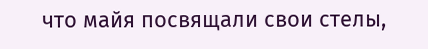что майя посвящали свои стелы,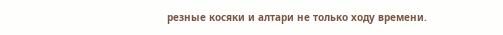резные косяки и алтари не только ходу времени.